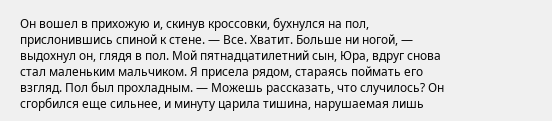Он вошел в прихожую и, скинув кроссовки, бухнулся на пол, прислонившись спиной к стене. — Все. Хватит. Больше ни ногой, — выдохнул он, глядя в пол. Мой пятнадцатилетний сын, Юра, вдруг снова стал маленьким мальчиком. Я присела рядом, стараясь поймать его взгляд. Пол был прохладным. — Можешь рассказать, что случилось? Он сгорбился еще сильнее, и минуту царила тишина, нарушаемая лишь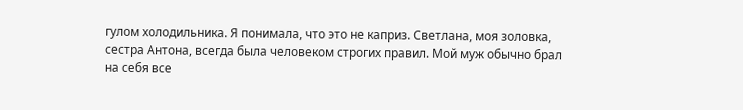гулом холодильника. Я понимала, что это не каприз. Светлана, моя золовка, сестра Антона, всегда была человеком строгих правил. Мой муж обычно брал на себя все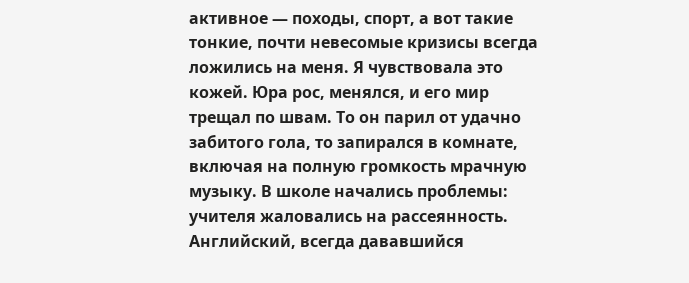активное — походы, спорт, а вот такие тонкие, почти невесомые кризисы всегда ложились на меня. Я чувствовала это кожей. Юра рос, менялся, и его мир трещал по швам. То он парил от удачно забитого гола, то запирался в комнате, включая на полную громкость мрачную музыку. В школе начались проблемы: учителя жаловались на рассеянность. Английский, всегда дававшийся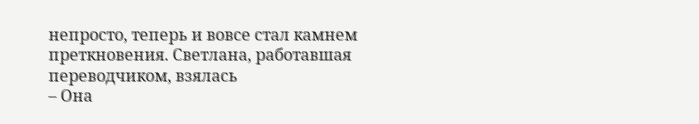непросто, теперь и вовсе стал камнем преткновения. Светлана, работавшая переводчиком, взялась
– Она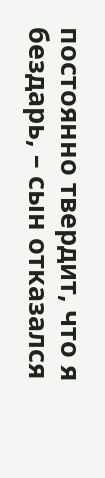постоянно твердит, что я бездарь, – сын отказался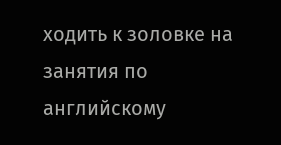ходить к золовке на занятия по английскому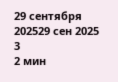29 сентября 202529 сен 2025
3
2 мин